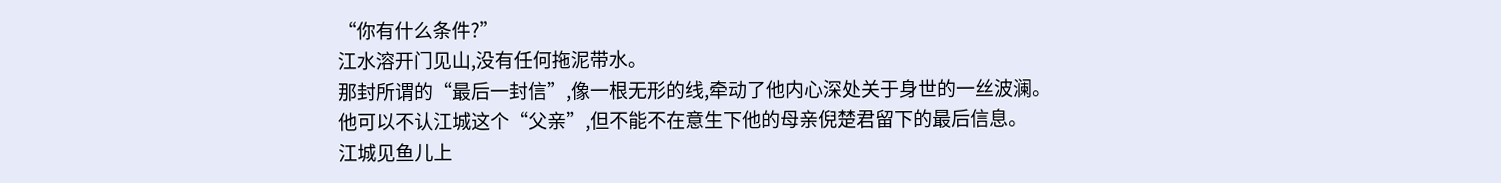“你有什么条件?”
江水溶开门见山,没有任何拖泥带水。
那封所谓的“最后一封信”,像一根无形的线,牵动了他内心深处关于身世的一丝波澜。
他可以不认江城这个“父亲”,但不能不在意生下他的母亲倪楚君留下的最后信息。
江城见鱼儿上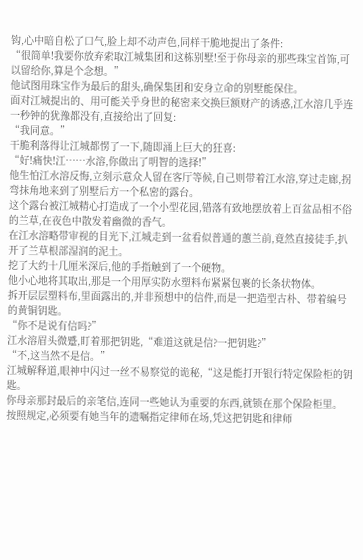钩,心中暗自松了口气,脸上却不动声色,同样干脆地提出了条件:
“很简单!我要你放弃索取江城集团和这栋别墅!至于你母亲的那些珠宝首饰,可以留给你,算是个念想。”
他试图用珠宝作为最后的甜头,确保集团和安身立命的别墅能保住。
面对江城提出的、用可能关乎身世的秘密来交换巨额财产的诱惑,江水溶几乎连一秒钟的犹豫都没有,直接给出了回复:
“我同意。”
干脆利落得让江城都愣了一下,随即涌上巨大的狂喜:
“好!痛快!江……水溶,你做出了明智的选择!”
他生怕江水溶反悔,立刻示意众人留在客厅等候,自己则带着江水溶,穿过走廊,拐弯抹角地来到了别墅后方一个私密的露台。
这个露台被江城精心打造成了一个小型花园,错落有致地摆放着上百盆品相不俗的兰草,在夜色中散发着幽微的香气。
在江水溶略带审视的目光下,江城走到一盆看似普通的蕙兰前,竟然直接徒手,扒开了兰草根部湿润的泥土。
挖了大约十几厘米深后,他的手指触到了一个硬物。
他小心地将其取出,那是一个用厚实防水塑料布紧紧包裹的长条状物体。
拆开层层塑料布,里面露出的,并非预想中的信件,而是一把造型古朴、带着编号的黄铜钥匙。
“你不是说有信吗?”
江水溶眉头微蹙,盯着那把钥匙,“难道这就是信?一把钥匙?”
“不,这当然不是信。”
江城解释道,眼神中闪过一丝不易察觉的诡秘,“这是能打开银行特定保险柜的钥匙。
你母亲那封最后的亲笔信,连同一些她认为重要的东西,就锁在那个保险柜里。
按照规定,必须要有她当年的遗嘱指定律师在场,凭这把钥匙和律师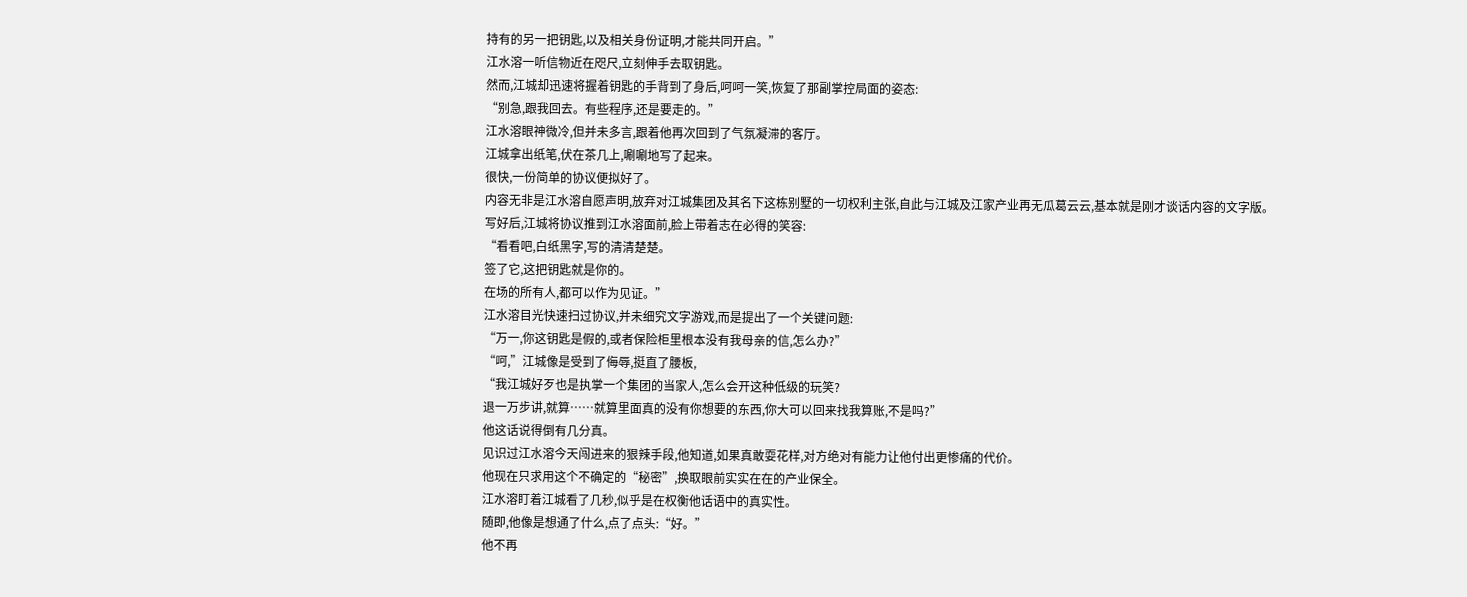持有的另一把钥匙,以及相关身份证明,才能共同开启。”
江水溶一听信物近在咫尺,立刻伸手去取钥匙。
然而,江城却迅速将握着钥匙的手背到了身后,呵呵一笑,恢复了那副掌控局面的姿态:
“别急,跟我回去。有些程序,还是要走的。”
江水溶眼神微冷,但并未多言,跟着他再次回到了气氛凝滞的客厅。
江城拿出纸笔,伏在茶几上,唰唰地写了起来。
很快,一份简单的协议便拟好了。
内容无非是江水溶自愿声明,放弃对江城集团及其名下这栋别墅的一切权利主张,自此与江城及江家产业再无瓜葛云云,基本就是刚才谈话内容的文字版。
写好后,江城将协议推到江水溶面前,脸上带着志在必得的笑容:
“看看吧,白纸黑字,写的清清楚楚。
签了它,这把钥匙就是你的。
在场的所有人,都可以作为见证。”
江水溶目光快速扫过协议,并未细究文字游戏,而是提出了一个关键问题:
“万一,你这钥匙是假的,或者保险柜里根本没有我母亲的信,怎么办?”
“呵,”江城像是受到了侮辱,挺直了腰板,
“我江城好歹也是执掌一个集团的当家人,怎么会开这种低级的玩笑?
退一万步讲,就算……就算里面真的没有你想要的东西,你大可以回来找我算账,不是吗?”
他这话说得倒有几分真。
见识过江水溶今天闯进来的狠辣手段,他知道,如果真敢耍花样,对方绝对有能力让他付出更惨痛的代价。
他现在只求用这个不确定的“秘密”,换取眼前实实在在的产业保全。
江水溶盯着江城看了几秒,似乎是在权衡他话语中的真实性。
随即,他像是想通了什么,点了点头:“好。”
他不再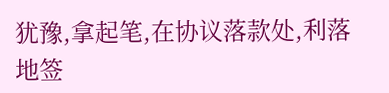犹豫,拿起笔,在协议落款处,利落地签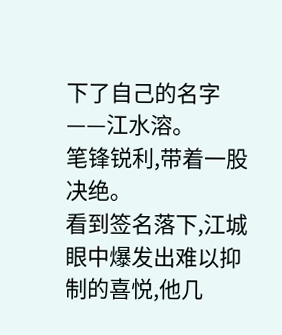下了自己的名字——江水溶。
笔锋锐利,带着一股决绝。
看到签名落下,江城眼中爆发出难以抑制的喜悦,他几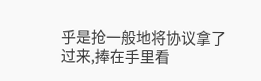乎是抢一般地将协议拿了过来,捧在手里看